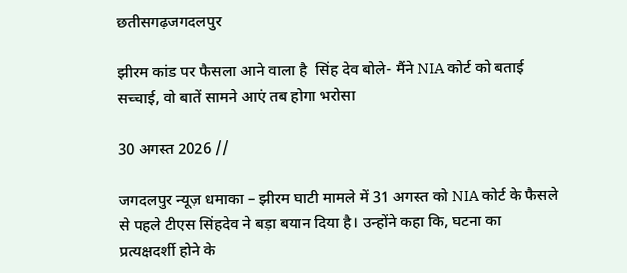छतीसगढ़जगदलपुर

झीरम कांड पर फैसला आने वाला है  सिंह देव बोले- मैंने NIA कोर्ट को बताई सच्चाई, वो बातें सामने आएं तब होगा भरोसा

30 अगस्त 2026 //

जगदलपुर न्यूज़ धमाका – झीरम घाटी मामले में 31 अगस्त को NIA कोर्ट के फैसले से पहले टीएस सिंहदेव ने बड़ा बयान दिया है। उन्होंने कहा कि, घटना का प्रत्यक्षदर्शी होने के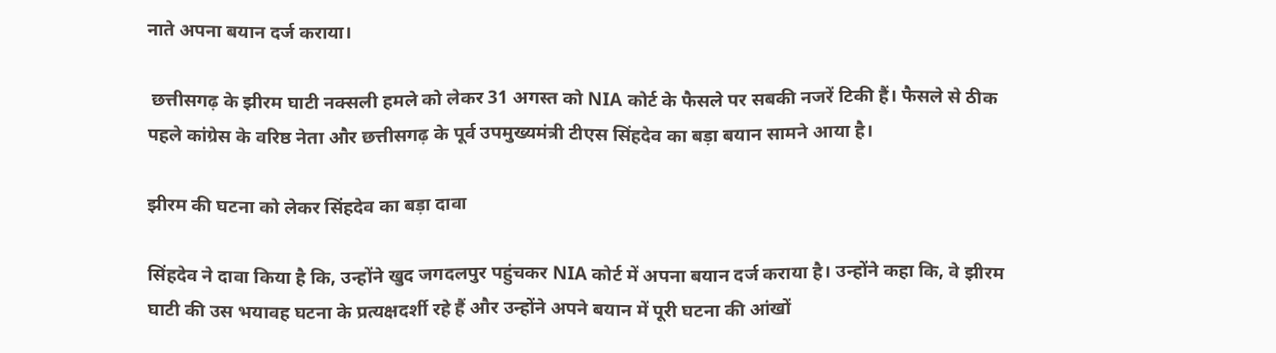नाते अपना बयान दर्ज कराया।

 छत्तीसगढ़ के झीरम घाटी नक्सली हमले को लेकर 31 अगस्त को NIA कोर्ट के फैसले पर सबकी नजरें टिकी हैं। फैसले से ठीक पहले कांग्रेस के वरिष्ठ नेता और छत्तीसगढ़ के पूर्व उपमुख्यमंत्री टीएस सिंहदेव का बड़ा बयान सामने आया है।

झीरम की घटना को लेकर सिंहदेव का बड़ा दावा

सिंहदेव ने दावा किया है कि, उन्होंने खुद जगदलपुर पहुंचकर NIA कोर्ट में अपना बयान दर्ज कराया है। उन्होंने कहा कि, वे झीरम घाटी की उस भयावह घटना के प्रत्यक्षदर्शी रहे हैं और उन्होंने अपने बयान में पूरी घटना की आंखों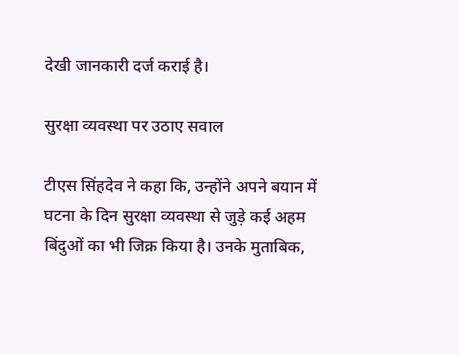देखी जानकारी दर्ज कराई है।

सुरक्षा व्यवस्था पर उठाए सवाल

टीएस सिंहदेव ने कहा कि, उन्होंने अपने बयान में घटना के दिन सुरक्षा व्यवस्था से जुड़े कई अहम बिंदुओं का भी जिक्र किया है। उनके मुताबिक,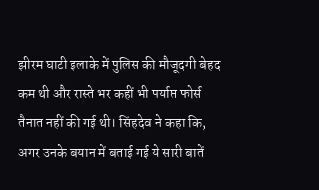झीरम घाटी इलाके में पुलिस की मौजूदगी बेहद कम थी और रास्ते भर कहीं भी पर्याप्त फोर्स तैनात नहीं की गई थी। सिंहदेव ने कहा कि, अगर उनके बयान में बताई गई ये सारी बातें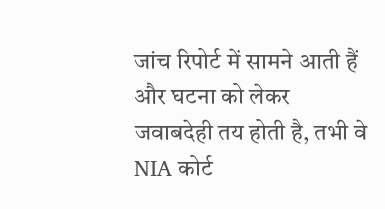जांच रिपोर्ट में सामने आती हैं और घटना को लेकर जवाबदेही तय होती है, तभी वे NIA कोर्ट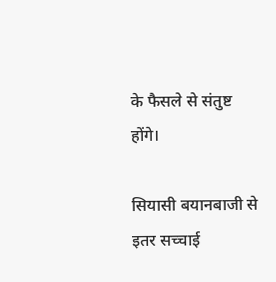के फैसले से संतुष्ट होंगे।

सियासी बयानबाजी से इतर सच्चाई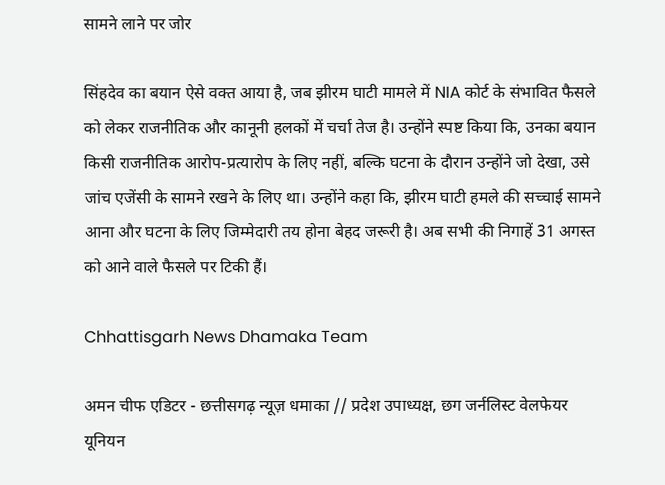सामने लाने पर जोर

सिंहदेव का बयान ऐसे वक्त आया है, जब झीरम घाटी मामले में NIA कोर्ट के संभावित फैसले को लेकर राजनीतिक और कानूनी हलकों में चर्चा तेज है। उन्होंने स्पष्ट किया कि, उनका बयान किसी राजनीतिक आरोप-प्रत्यारोप के लिए नहीं, बल्कि घटना के दौरान उन्होंने जो देखा, उसे जांच एजेंसी के सामने रखने के लिए था। उन्होंने कहा कि, झीरम घाटी हमले की सच्चाई सामने आना और घटना के लिए जिम्मेदारी तय होना बेहद जरूरी है। अब सभी की निगाहें 31 अगस्त को आने वाले फैसले पर टिकी हैं।

Chhattisgarh News Dhamaka Team

अमन चीफ एडिटर - छत्तीसगढ़ न्यूज़ धमाका // प्रदेश उपाध्यक्ष, छग जर्नलिस्ट वेलफेयर यूनियन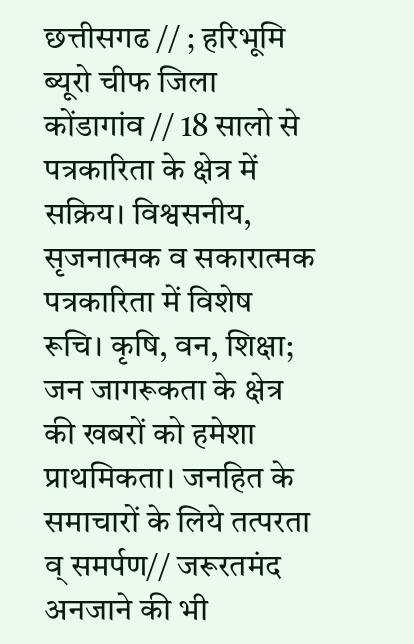छत्तीसगढ // ; हरिभूमि ब्यूरो चीफ जिला कोंडागांव // 18 सालो से पत्रकारिता के क्षेत्र में सक्रिय। विश्वसनीय, सृजनात्मक व सकारात्मक पत्रकारिता में विशेष रूचि। कृषि, वन, शिक्षा; जन जागरूकता के क्षेत्र की खबरों को हमेशा प्राथमिकता। जनहित के समाचारों के लिये तत्परता व् समर्पण// जरूरतमंद अनजाने की भी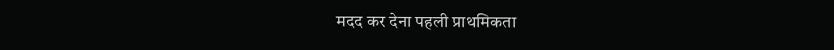मदद कर देना पहली प्राथमिकता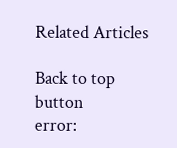Related Articles

Back to top button
error: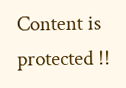Content is protected !!